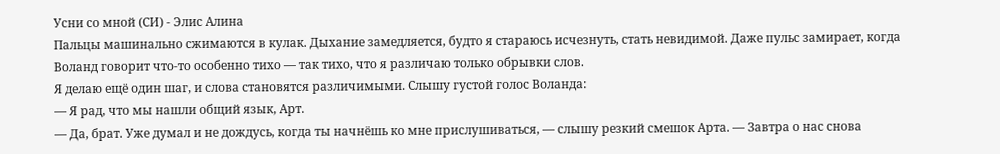Усни со мной (СИ) - Элис Алина
Пальцы машинально сжимаются в кулак. Дыхание замедляется, будто я стараюсь исчезнуть, стать невидимой. Даже пульс замирает, когда Воланд говорит что-то особенно тихо — так тихо, что я различаю только обрывки слов.
Я делаю ещё один шаг, и слова становятся различимыми. Слышу густой голос Воланда:
— Я рад, что мы нашли общий язык, Арт.
— Да, брат. Уже думал и не дождусь, когда ты начнёшь ко мне прислушиваться, — слышу резкий смешок Арта. — Завтра о нас снова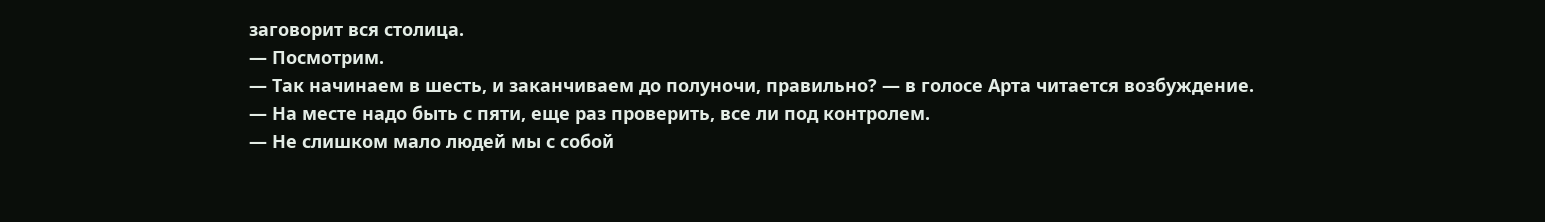заговорит вся столица.
— Посмотрим.
— Так начинаем в шесть, и заканчиваем до полуночи, правильно? — в голосе Арта читается возбуждение.
— На месте надо быть с пяти, еще раз проверить, все ли под контролем.
— Не слишком мало людей мы с собой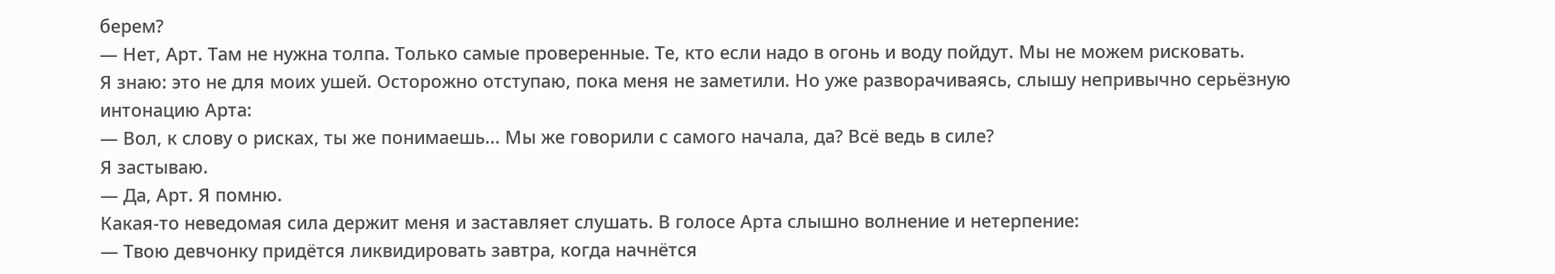берем?
— Нет, Арт. Там не нужна толпа. Только самые проверенные. Те, кто если надо в огонь и воду пойдут. Мы не можем рисковать.
Я знаю: это не для моих ушей. Осторожно отступаю, пока меня не заметили. Но уже разворачиваясь, слышу непривычно серьёзную интонацию Арта:
— Вол, к слову о рисках, ты же понимаешь... Мы же говорили с самого начала, да? Всё ведь в силе?
Я застываю.
— Да, Арт. Я помню.
Какая-то неведомая сила держит меня и заставляет слушать. В голосе Арта слышно волнение и нетерпение:
— Твою девчонку придётся ликвидировать завтра, когда начнётся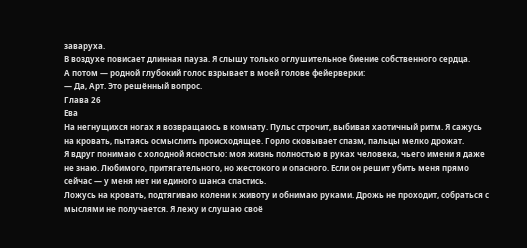заваруха.
В воздухе повисает длинная пауза. Я слышу только оглушительное биение собственного сердца.
А потом — родной глубокий голос взрывает в моей голове фейерверки:
— Да, Арт. Это решённый вопрос.
Глава 26
Ева
На негнущихся ногах я возвращаюсь в комнату. Пульс строчит, выбивая хаотичный ритм. Я сажусь на кровать, пытаясь осмыслить происходящее. Горло сковывает спазм, пальцы мелко дрожат.
Я вдруг понимаю с холодной ясностью: моя жизнь полностью в руках человека, чьего имени я даже не знаю. Любимого, притягательного, но жестокого и опасного. Если он решит убить меня прямо сейчас — у меня нет ни единого шанса спастись.
Ложусь на кровать, подтягиваю колени к животу и обнимаю руками. Дрожь не проходит, собраться с мыслями не получается. Я лежу и слушаю своё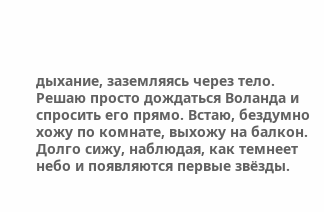дыхание, заземляясь через тело.
Решаю просто дождаться Воланда и спросить его прямо. Встаю, бездумно хожу по комнате, выхожу на балкон. Долго сижу, наблюдая, как темнеет небо и появляются первые звёзды.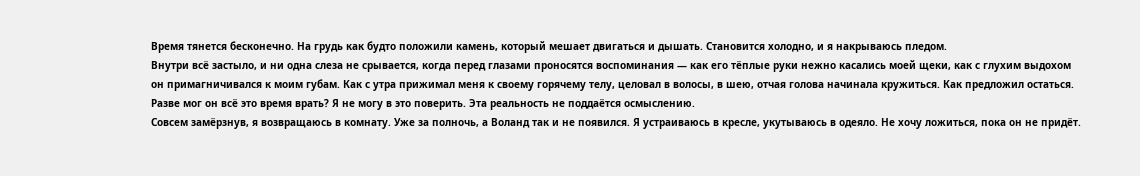Время тянется бесконечно. На грудь как будто положили камень, который мешает двигаться и дышать. Становится холодно, и я накрываюсь пледом.
Внутри всё застыло, и ни одна слеза не срывается, когда перед глазами проносятся воспоминания — как его тёплые руки нежно касались моей щеки, как с глухим выдохом он примагничивался к моим губам. Как с утра прижимал меня к своему горячему телу, целовал в волосы, в шею, отчая голова начинала кружиться. Как предложил остаться.
Разве мог он всё это время врать? Я не могу в это поверить. Эта реальность не поддаётся осмыслению.
Совсем замёрзнув, я возвращаюсь в комнату. Уже за полночь, а Воланд так и не появился. Я устраиваюсь в кресле, укутываюсь в одеяло. Не хочу ложиться, пока он не придёт.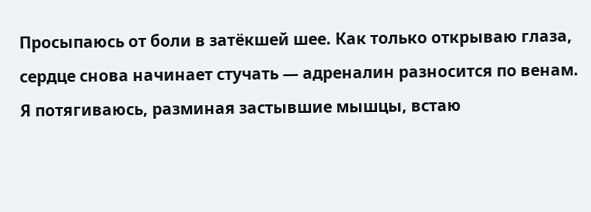Просыпаюсь от боли в затёкшей шее. Как только открываю глаза, сердце снова начинает стучать — адреналин разносится по венам. Я потягиваюсь, разминая застывшие мышцы, встаю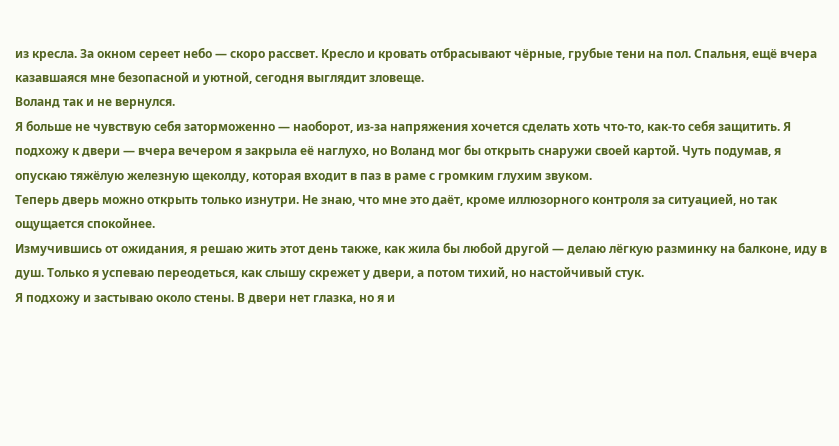из кресла. За окном сереет небо — скоро рассвет. Кресло и кровать отбрасывают чёрные, грубые тени на пол. Спальня, ещё вчера казавшаяся мне безопасной и уютной, сегодня выглядит зловеще.
Воланд так и не вернулся.
Я больше не чувствую себя заторможенно — наоборот, из-за напряжения хочется сделать хоть что-то, как-то себя защитить. Я подхожу к двери — вчера вечером я закрыла её наглухо, но Воланд мог бы открыть снаружи своей картой. Чуть подумав, я опускаю тяжёлую железную щеколду, которая входит в паз в раме с громким глухим звуком.
Теперь дверь можно открыть только изнутри. Не знаю, что мне это даёт, кроме иллюзорного контроля за ситуацией, но так ощущается спокойнее.
Измучившись от ожидания, я решаю жить этот день также, как жила бы любой другой — делаю лёгкую разминку на балконе, иду в душ. Только я успеваю переодеться, как слышу скрежет у двери, а потом тихий, но настойчивый стук.
Я подхожу и застываю около стены. В двери нет глазка, но я и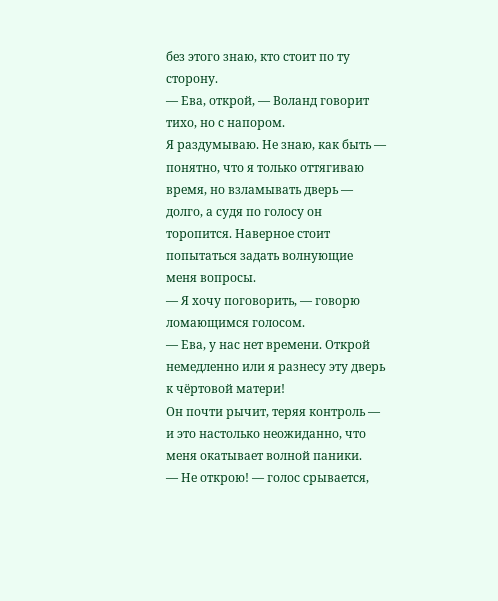без этого знаю, кто стоит по ту сторону.
— Ева, открой, — Воланд говорит тихо, но с напором.
Я раздумываю. Не знаю, как быть — понятно, что я только оттягиваю время, но взламывать дверь — долго, а судя по голосу он торопится. Наверное стоит попытаться задать волнующие меня вопросы.
— Я хочу поговорить, — говорю ломающимся голосом.
— Ева, у нас нет времени. Открой немедленно или я разнесу эту дверь к чёртовой матери!
Он почти рычит, теряя контроль — и это настолько неожиданно, что меня окатывает волной паники.
— Не открою! — голос срывается,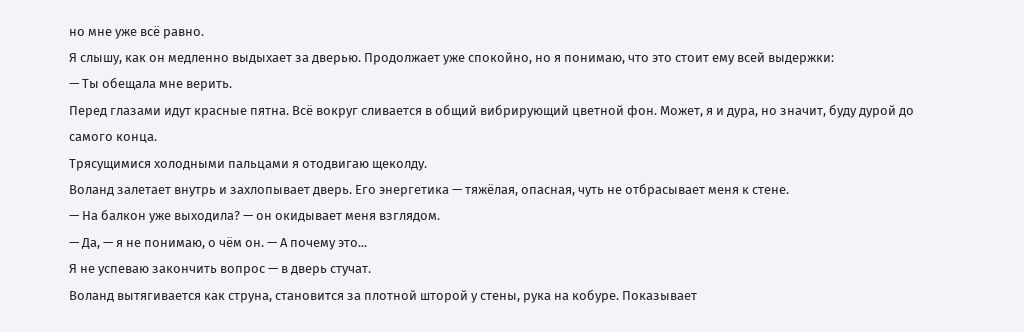но мне уже всё равно.
Я слышу, как он медленно выдыхает за дверью. Продолжает уже спокойно, но я понимаю, что это стоит ему всей выдержки:
— Ты обещала мне верить.
Перед глазами идут красные пятна. Всё вокруг сливается в общий вибрирующий цветной фон. Может, я и дура, но значит, буду дурой до самого конца.
Трясущимися холодными пальцами я отодвигаю щеколду.
Воланд залетает внутрь и захлопывает дверь. Его энергетика — тяжёлая, опасная, чуть не отбрасывает меня к стене.
— На балкон уже выходила? — он окидывает меня взглядом.
— Да, — я не понимаю, о чём он. — А почему это...
Я не успеваю закончить вопрос — в дверь стучат.
Воланд вытягивается как струна, становится за плотной шторой у стены, рука на кобуре. Показывает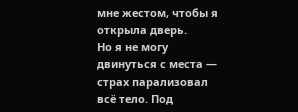мне жестом, чтобы я открыла дверь.
Но я не могу двинуться с места — страх парализовал всё тело. Под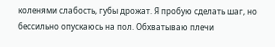коленями слабость, губы дрожат. Я пробую сделать шаг, но бессильно опускаюсь на пол. Обхватываю плечи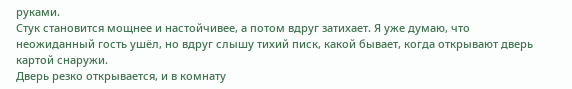руками.
Стук становится мощнее и настойчивее, а потом вдруг затихает. Я уже думаю, что неожиданный гость ушёл, но вдруг слышу тихий писк, какой бывает, когда открывают дверь картой снаружи.
Дверь резко открывается, и в комнату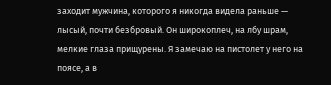заходит мужчина, которого я никогда видела раньше — лысый, почти безбровый. Он широкоплеч, на лбу шрам, мелкие глаза прищурены. Я замечаю на пистолет у него на поясе, а в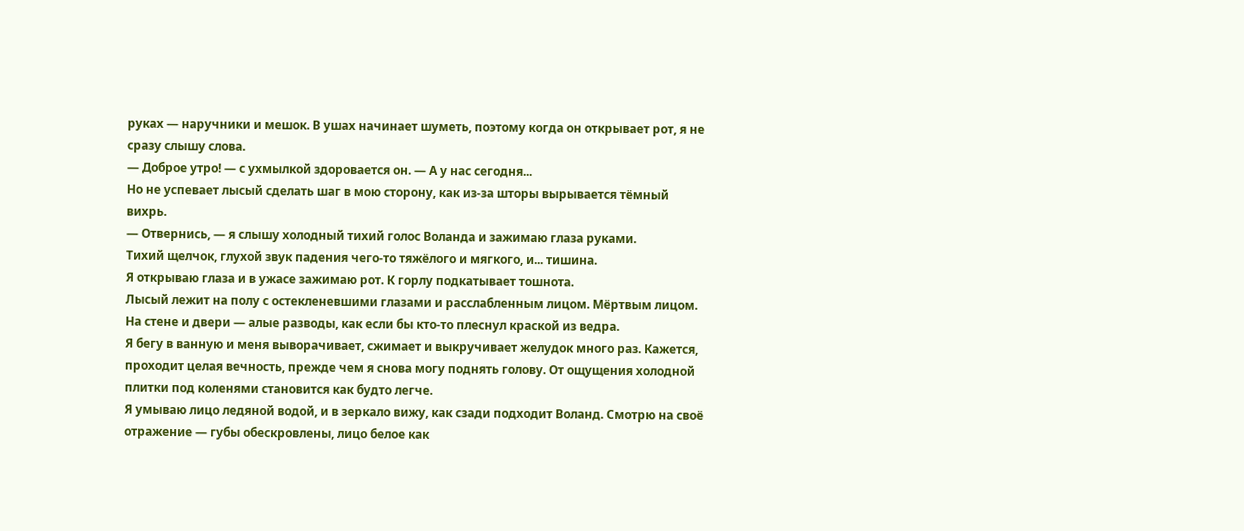руках — наручники и мешок. В ушах начинает шуметь, поэтому когда он открывает рот, я не сразу слышу слова.
— Доброе утро! — с ухмылкой здоровается он. — А у нас сегодня...
Но не успевает лысый сделать шаг в мою сторону, как из-за шторы вырывается тёмный вихрь.
— Отвернись, — я слышу холодный тихий голос Воланда и зажимаю глаза руками.
Тихий щелчок, глухой звук падения чего-то тяжёлого и мягкого, и... тишина.
Я открываю глаза и в ужасе зажимаю рот. К горлу подкатывает тошнота.
Лысый лежит на полу с остекленевшими глазами и расслабленным лицом. Мёртвым лицом. На стене и двери — алые разводы, как если бы кто-то плеснул краской из ведра.
Я бегу в ванную и меня выворачивает, сжимает и выкручивает желудок много раз. Кажется, проходит целая вечность, прежде чем я снова могу поднять голову. От ощущения холодной плитки под коленями становится как будто легче.
Я умываю лицо ледяной водой, и в зеркало вижу, как сзади подходит Воланд. Смотрю на своё отражение — губы обескровлены, лицо белое как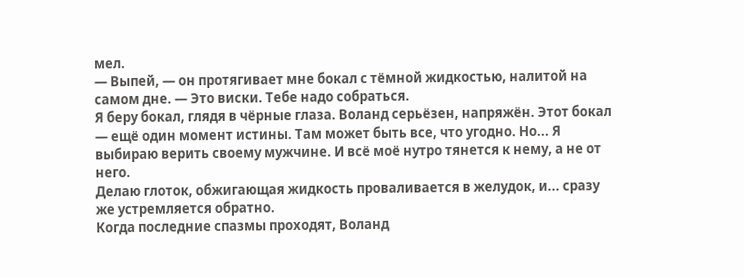мел.
— Выпей, — он протягивает мне бокал с тёмной жидкостью, налитой на самом дне. — Это виски. Тебе надо собраться.
Я беру бокал, глядя в чёрные глаза. Воланд серьёзен, напряжён. Этот бокал — ещё один момент истины. Там может быть все, что угодно. Но... Я выбираю верить своему мужчине. И всё моё нутро тянется к нему, а не от него.
Делаю глоток, обжигающая жидкость проваливается в желудок, и... сразу же устремляется обратно.
Когда последние спазмы проходят, Воланд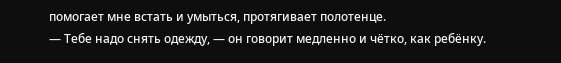помогает мне встать и умыться, протягивает полотенце.
— Тебе надо снять одежду, — он говорит медленно и чётко, как ребёнку.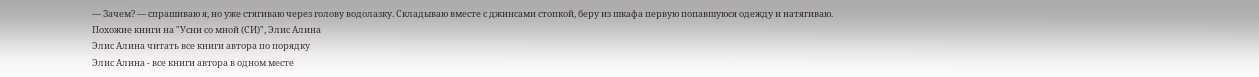— Зачем? — спрашиваю я, но уже стягиваю через голову водолазку. Складываю вместе с джинсами стопкой, беру из шкафа первую попавшуюся одежду и натягиваю.
Похожие книги на "Усни со мной (СИ)", Элис Алина
Элис Алина читать все книги автора по порядку
Элис Алина - все книги автора в одном месте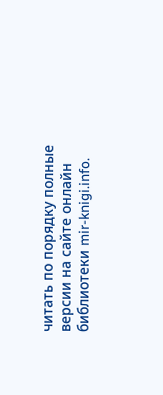читать по порядку полные версии на сайте онлайн библиотеки mir-knigi.info.